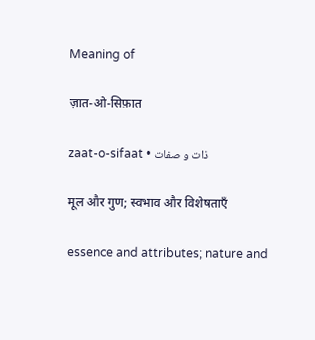Meaning of

ज़ात-ओ-सिफ़ात

zaat-o-sifaat • ذات و صفات

मूल और गुण; स्वभाव और विशेषताएँ

essence and attributes; nature and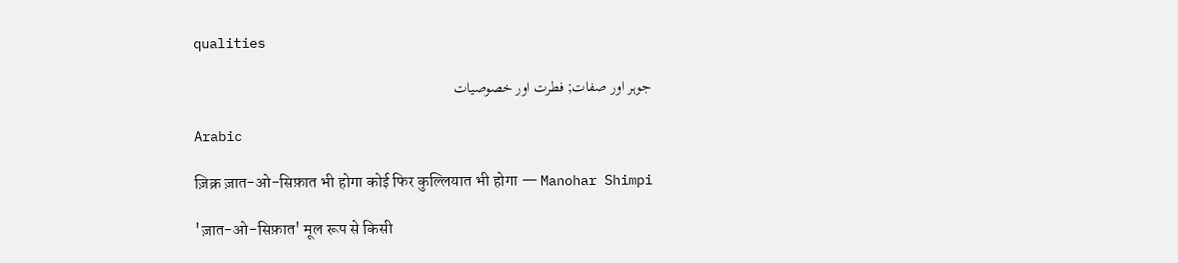qualities

جوہر اور صفات; فطرت اور خصوصیات

Arabic

ज़िक्र ज़ात-ओ-सिफ़ात भी होगा कोई फिर कुल्लियात भी होगा — Manohar Shimpi

'ज़ात-ओ-सिफ़ात' मूल रूप से किसी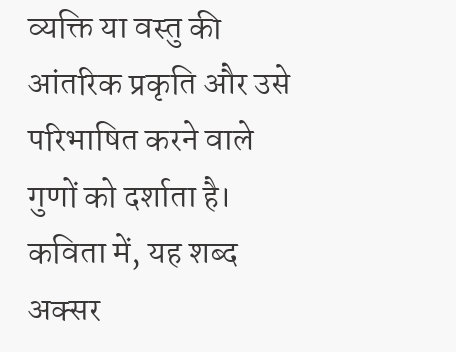व्यक्ति या वस्तु की आंतरिक प्रकृति और उसे परिभाषित करने वाले गुणों को दर्शाता है। कविता में, यह शब्द अक्सर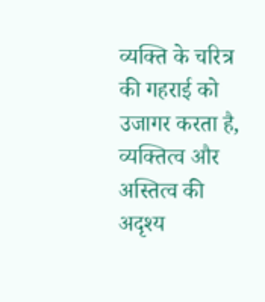व्यक्ति के चरित्र की गहराई को उजागर करता है, व्यक्तित्व और अस्तित्व की अदृश्य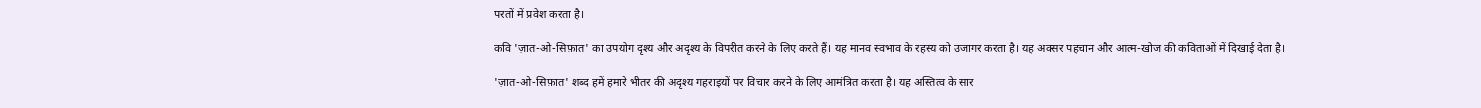परतों में प्रवेश करता है।

कवि 'ज़ात-ओ-सिफ़ात' का उपयोग दृश्य और अदृश्य के विपरीत करने के लिए करते हैं। यह मानव स्वभाव के रहस्य को उजागर करता है। यह अक्सर पहचान और आत्म-खोज की कविताओं में दिखाई देता है।

'ज़ात-ओ-सिफ़ात' शब्द हमें हमारे भीतर की अदृश्य गहराइयों पर विचार करने के लिए आमंत्रित करता है। यह अस्तित्व के सार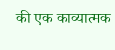की एक काव्यात्मक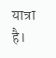यात्रा है।